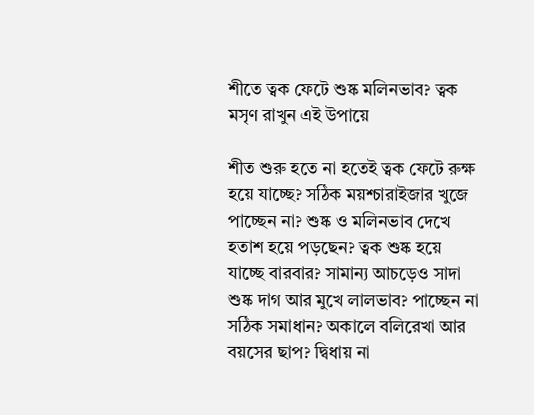শীতে ত্বক ফেটে শুষ্ক মলিনভাব? ত্বক মসৃণ রাখুন এই উপায়ে

শীত শুরু হতে না হতেই ত্বক ফেটে রুক্ষ হয়ে যাচ্ছে? সঠিক ময়শ্চারাইজার খুজে পাচ্ছেন না? শুষ্ক ও মলিনভাব দেখে হতাশ হয়ে পড়ছেন? ত্বক শুষ্ক হয়ে যাচ্ছে বারবার? সামান্য আচড়েও সাদা শুষ্ক দাগ আর মুখে লালভাব? পাচ্ছেন না সঠিক সমাধান? অকালে বলিরেখা আর বয়সের ছাপ? দ্বিধায় না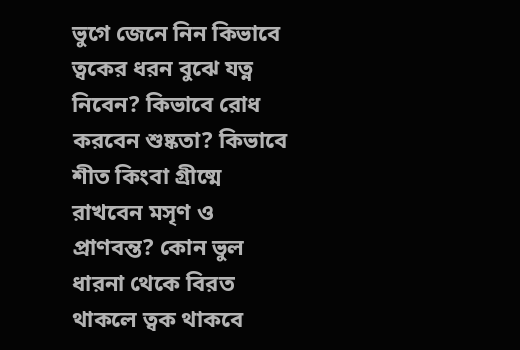ভুগে জেনে নিন কিভাবে ত্বকের ধরন বুঝে যত্ন নিবেন? কিভাবে রোধ করবেন শুষ্কতা? কিভাবে শীত কিংবা গ্রীষ্মে রাখবেন মসৃণ ও প্রাণবন্ত? কোন ভুল ধারনা থেকে বিরত থাকলে ত্বক থাকবে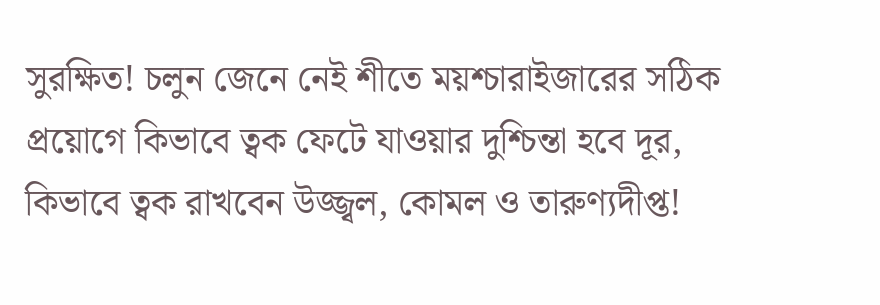সুরক্ষিত! চলুন জেনে নেই শীতে ময়শ্চারাইজারের সঠিক প্রয়োগে কিভাবে ত্বক ফেটে যাওয়ার দুশ্চিন্তা হবে দূর, কিভাবে ত্বক রাখবেন উজ্জ্বল, কোমল ও তারুণ্যদীপ্ত!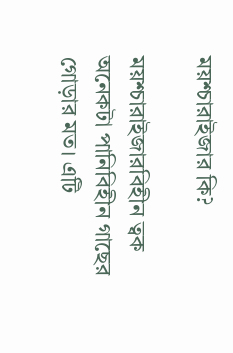ময়শ্চারাইজার কি?

ময়শ্চারাইজারবিহীন ত্বক অনেকটা পানিবিহীন গাছের গোড়ার মত। এটি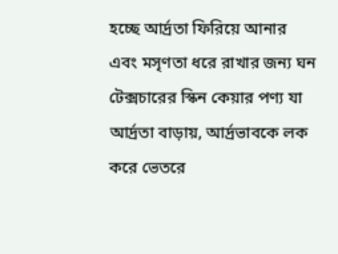হচ্ছে আর্দ্রতা ফিরিয়ে আনার এবং মসৃণতা ধরে রাখার জন্য ঘন টেক্সচারের স্কিন কেয়ার পণ্য যা আর্দ্রতা বাড়ায়, আর্দ্রভাবকে লক করে ভেতরে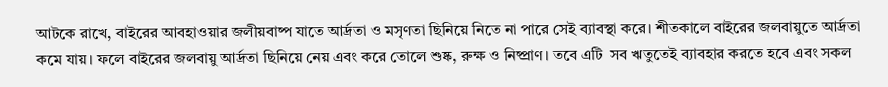আটকে রাখে, বাইরের আবহাওয়ার জলীয়বাষ্প যাতে আর্দ্রতা ও মসৃণতা ছিনিয়ে নিতে না পারে সেই ব্যাবস্থা করে। শীতকালে বাইরের জলবায়ুতে আর্দ্রতা কমে যায়। ফলে বাইরের জলবায়ু আর্দ্রতা ছিনিয়ে নেয় এবং করে তোলে শুষ্ক, রুক্ষ ও নিষ্প্রাণ। তবে এটি  সব ঋতুতেই ব্যাবহার করতে হবে এবং সকল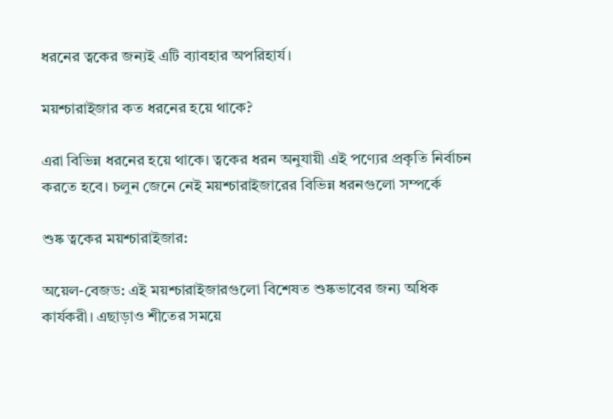ধরনের ত্বকের জন্যই এটি ব্যাবহার অপরিহার্য।

ময়শ্চারাইজার কত ধরনের হয়ে থাকে?

এরা বিভিন্ন ধরনের হয়ে থাকে। ত্বকের ধরন অনুযায়ী এই পণ্যের প্রকৃতি নির্বাচন করতে হবে। চলুন জেনে নেই ময়শ্চারাইজারের বিভিন্ন ধরনগুলো সম্পর্কে

শুষ্ক ত্বকের ময়শ্চারাইজার:

অয়েল-বেজড: এই ময়শ্চারাইজারগুলো বিশেষত শুষ্কভাবের জন্য অধিক কার্যকরী। এছাড়াও শীতের সময়ে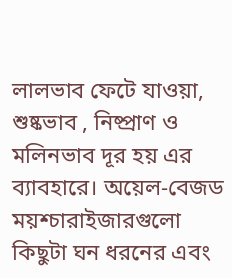লালভাব ফেটে যাওয়া, শুষ্কভাব , নিষ্প্রাণ ও মলিনভাব দূর হয় এর ব্যাবহারে। অয়েল-বেজড ময়শ্চারাইজারগুলো কিছুটা ঘন ধরনের এবং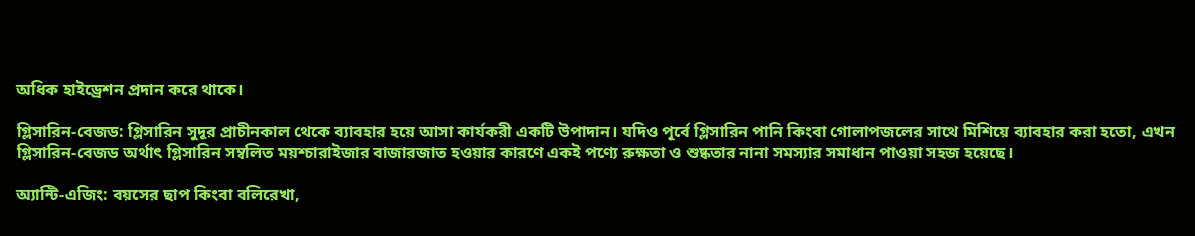অধিক হাইড্রেশন প্রদান করে থাকে।

গ্লিসারিন-বেজড: গ্লিসারিন সুদূর প্রাচীনকাল থেকে ব্যাবহার হয়ে আসা কার্যকরী একটি উপাদান। যদিও পূর্বে গ্লিসারিন পানি কিংবা গোলাপজলের সাথে মিশিয়ে ব্যাবহার করা হতো, এখন গ্লিসারিন-বেজড অর্থাৎ গ্লিসারিন সম্বলিত ময়শ্চারাইজার বাজারজাত হওয়ার কারণে একই পণ্যে রুক্ষতা ও শুষ্কতার নানা সমস্যার সমাধান পাওয়া সহজ হয়েছে।

অ্যান্টি-এজিং: বয়সের ছাপ কিংবা বলিরেখা,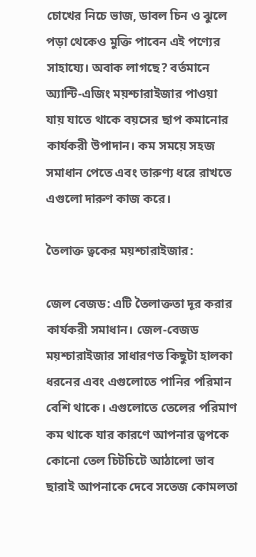চোখের নিচে ভাজ, ডাবল চিন ও ঝুলে পড়া থেকেও মুক্তি পাবেন এই পণ্যের সাহায্যে। অবাক লাগছে? বর্তমানে অ্যান্টি-এজিং ময়শ্চারাইজার পাওয়া যায় যাতে থাকে বয়সের ছাপ কমানোর কার্যকরী উপাদান। কম সময়ে সহজ সমাধান পেতে এবং তারুণ্য ধরে রাখতে এগুলো দারুণ কাজ করে।

তৈলাক্ত ত্বকের ময়শ্চারাইজার:

জেল বেজড: এটি তৈলাক্ততা দূর করার কার্যকরী সমাধান। জেল-বেজড ময়শ্চারাইজার সাধারণত কিছুটা হালকা ধরনের এবং এগুলোতে পানির পরিমান বেশি থাকে। এগুলোতে তেলের পরিমাণ কম থাকে যার কারণে আপনার ত্বপকে কোনো তেল চিটচিটে আঠালো ভাব ছারাই আপনাকে দেবে সতেজ কোমলতা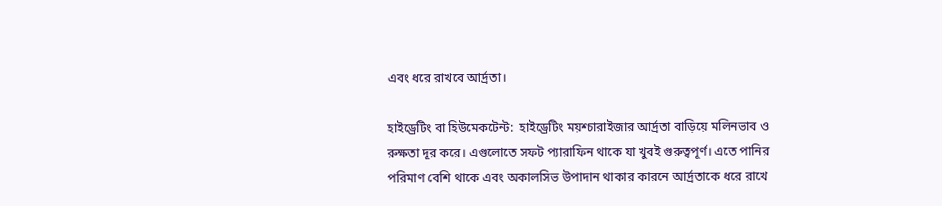এবং ধরে রাখবে আর্দ্রতা।

হাইড্রেটিং বা হিউমেকটেন্ট:  হাইড্রেটিং ময়শ্চারাইজার আর্দ্রতা বাড়িয়ে মলিনভাব ও রুক্ষতা দূর করে। এগুলোতে সফট প্যারাফিন থাকে যা খুবই গুরুত্বপূর্ণ। এতে পানির পরিমাণ বেশি থাকে এবং অকালসিভ উপাদান থাকার কারনে আর্দ্রতাকে ধরে রাখে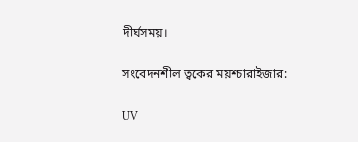দীর্ঘসময়।

সংবেদনশীল ত্বকের ময়শ্চারাইজার:

UV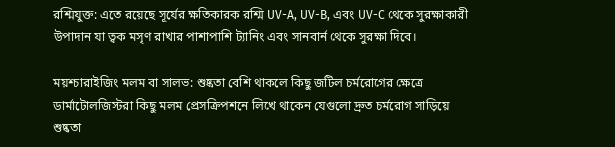রশ্মিযুক্ত: এতে রয়েছে সূর্যের ক্ষতিকারক রশ্মি UV-A, UV-B, এবং UV-C থেকে সুরক্ষাকারী উপাদান যা ত্বক মসৃণ রাখার পাশাপাশি ট্যানিং এবং সানবার্ন থেকে সুরক্ষা দিবে।

ময়শ্চারাইজিং মলম বা সালভ: শুষ্কতা বেশি থাকলে কিছু জটিল চর্মরোগের ক্ষেত্রে ডার্মাটোলজিস্টরা কিছু মলম প্রেসক্রিপশনে লিখে থাকেন যেগুলো দ্রুত চর্মরোগ সাড়িয়ে শুষ্কতা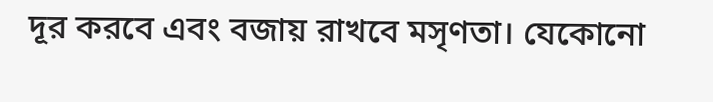দূর করবে এবং বজায় রাখবে মসৃণতা। যেকোনো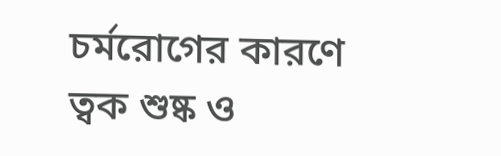চর্মরোগের কারণে ত্বক শুষ্ক ও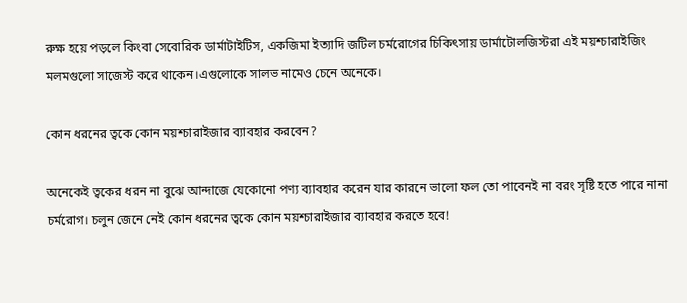রুক্ষ হয়ে পড়লে কিংবা সেবোরিক ডার্মাটাইটিস, একজিমা ইত্যাদি জটিল চর্মরোগের চিকিৎসায় ডার্মাটোলজিস্টরা এই ময়শ্চারাইজিং মলমগুলো সাজেস্ট করে থাকেন।এগুলোকে সালভ নামেও চেনে অনেকে।

কোন ধরনের ত্বকে কোন ময়শ্চারাইজার ব্যাবহার করবেন?

অনেকেই ত্বকের ধরন না বুঝে আন্দাজে যেকোনো পণ্য ব্যাবহার করেন যার কারনে ভালো ফল তো পাবেনই না বরং সৃষ্টি হতে পারে নানা চর্মরোগ। চলুন জেনে নেই কোন ধরনের ত্বকে কোন ময়শ্চারাইজার ব্যাবহার করতে হবে!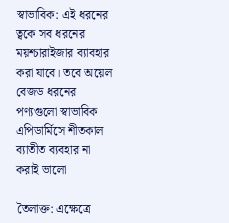স্বাভাবিক: এই ধরনের ত্বকে সব ধরনের ময়শ্চারাইজার ব্যাবহার করা যাবে। তবে অয়েল বেজড ধরনের পণ্যগুলো স্বাভাবিক এপিডার্মিসে শীতকাল ব্যাতীত ব্যবহার না করাই ভালো

তৈলাক্ত: এক্ষেত্রে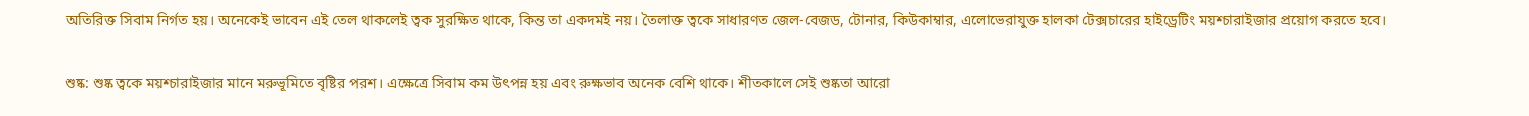অতিরিক্ত সিবাম নির্গত হয়। অনেকেই ভাবেন এই তেল থাকলেই ত্বক সুরক্ষিত থাকে, কিন্ত তা একদমই নয়। তৈলাক্ত ত্বকে সাধারণত জেল-বেজড, টোনার, কিউকাম্বার, এলোভেরাযুক্ত হালকা টেক্সচারের হাইড্রেটিং ময়শ্চারাইজার প্রয়োগ করতে হবে।

শুষ্ক: শুষ্ক ত্বকে ময়শ্চারাইজার মানে মরুভূমিতে বৃষ্টির পরশ। এক্ষেত্রে সিবাম কম উৎপন্ন হয় এবং রুক্ষভাব অনেক বেশি থাকে। শীতকালে সেই শুষ্কতা আরো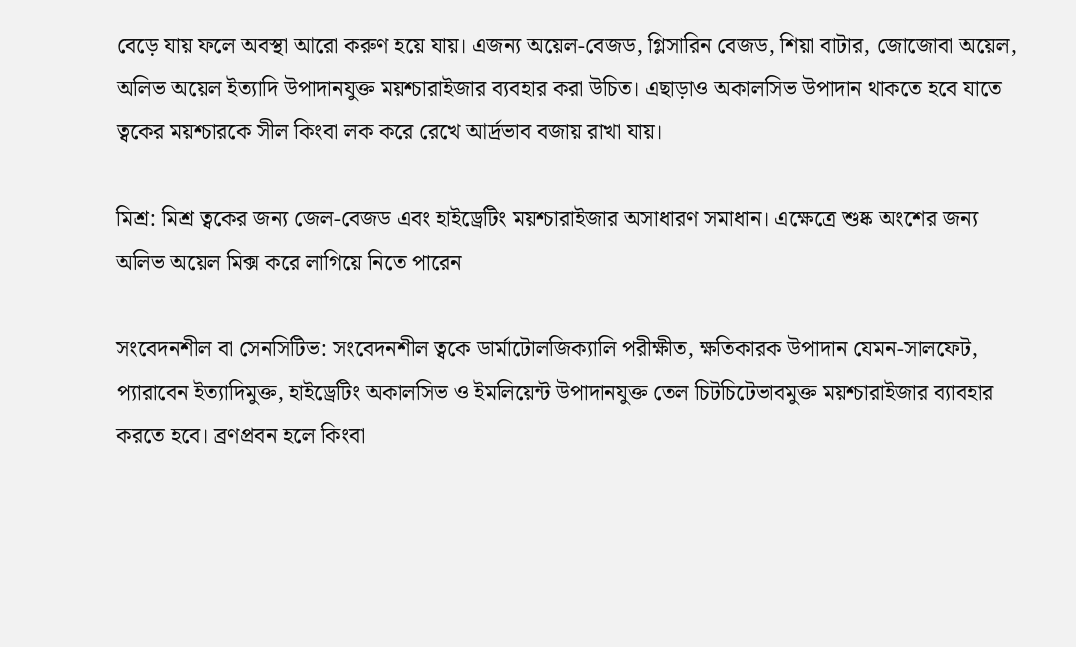বেড়ে যায় ফলে অবস্থা আরো করুণ হয়ে যায়। এজন্য অয়েল-বেজড, গ্লিসারিন বেজড, শিয়া বাটার, জোজোবা অয়েল, অলিভ অয়েল ইত্যাদি উপাদানযুক্ত ময়শ্চারাইজার ব্যবহার করা উচিত। এছাড়াও অকালসিভ উপাদান থাকতে হবে যাতে ত্বকের ময়শ্চারকে সীল কিংবা লক করে রেখে আর্দ্রভাব বজায় রাখা যায়।

মিশ্র: মিশ্র ত্বকের জন্য জেল-বেজড এবং হাইড্রেটিং ময়শ্চারাইজার অসাধারণ সমাধান। এক্ষেত্রে শুষ্ক অংশের জন্য অলিভ অয়েল মিক্স করে লাগিয়ে নিতে পারেন

সংবেদনশীল বা সেনসিটিভ: সংবেদনশীল ত্বকে ডার্মাটোলজিক্যালি পরীক্ষীত, ক্ষতিকারক উপাদান যেমন-সালফেট, প্যারাবেন ইত্যাদিমুক্ত, হাইড্রেটিং অকালসিভ ও ইমলিয়েন্ট উপাদানযুক্ত তেল চিটচিটেভাবমুক্ত ময়শ্চারাইজার ব্যাবহার করতে হবে। ব্রণপ্রবন হলে কিংবা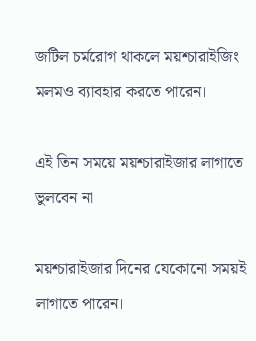জটিল চর্মরোগ থাকলে ময়শ্চারাইজিং মলমও ব্যাবহার করতে পারেন।

এই তিন সময়ে ময়শ্চারাইজার লাগাতে ভুলবেন না

ময়শ্চারাইজার দিনের যেকোনো সময়ই লাগাতে পারেন।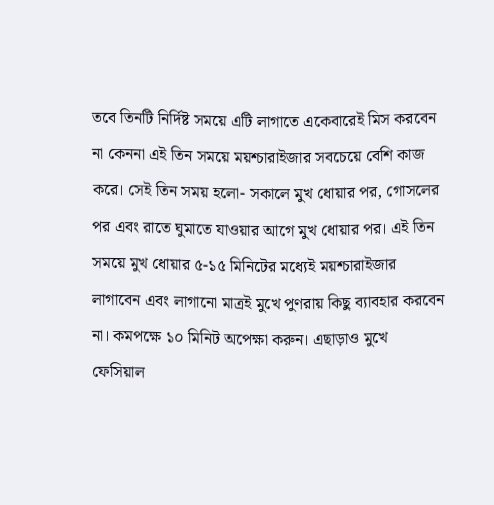তবে তিনটি নির্দিষ্ট সময়ে এটি লাগাতে একেবারেই মিস করবেন না কেননা এই তিন সময়ে ময়শ্চারাইজার সবচেয়ে বেশি কাজ করে। সেই তিন সময় হলো- সকালে মুখ ধোয়ার পর, গোসলের পর এবং রাতে ঘুমাতে যাওয়ার আগে মুখ ধোয়ার পর। এই তিন সময়ে মুখ ধোয়ার ৫-১৫ মিনিটের মধ্যেই ময়শ্চারাইজার লাগাবেন এবং লাগানো মাত্রই মুখে পুণরায় কিছু ব্যাবহার করবেন না। কমপক্ষে ১০ মিনিট অপেক্ষা করুন। এছাড়াও মুখে ফেসিয়াল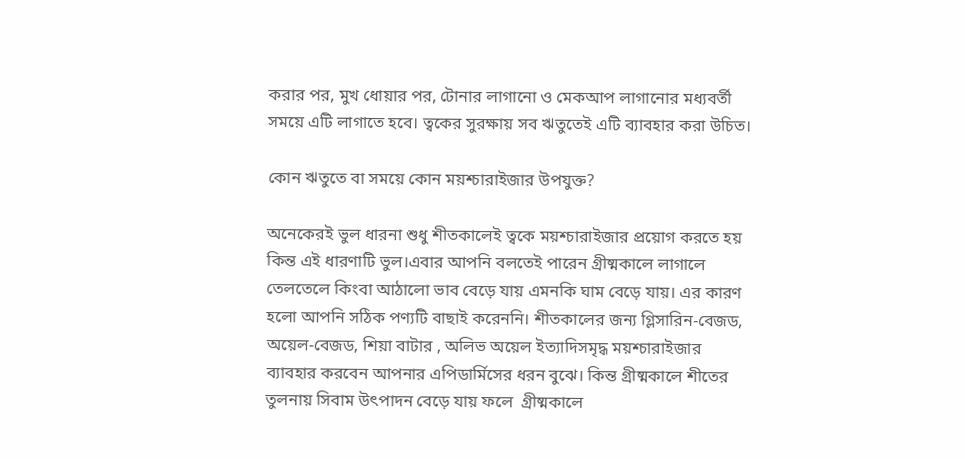করার পর, মুখ ধোয়ার পর, টোনার লাগানো ও মেকআপ লাগানোর মধ্যবর্তী সময়ে এটি লাগাতে হবে। ত্বকের সুরক্ষায় সব ঋতুতেই এটি ব্যাবহার করা উচিত।

কোন ঋতুতে বা সময়ে কোন ময়শ্চারাইজার উপযুক্ত?

অনেকেরই ভুল ধারনা শুধু শীতকালেই ত্বকে ময়শ্চারাইজার প্রয়োগ করতে হয় কিন্ত এই ধারণাটি ভুল।এবার আপনি বলতেই পারেন গ্রীষ্মকালে লাগালে তেলতেলে কিংবা আঠালো ভাব বেড়ে যায় এমনকি ঘাম বেড়ে যায়। এর কারণ হলো আপনি সঠিক পণ্যটি বাছাই করেননি। শীতকালের জন্য গ্লিসারিন-বেজড, অয়েল-বেজড, শিয়া বাটার , অলিভ অয়েল ইত্যাদিসমৃদ্ধ ময়শ্চারাইজার ব্যাবহার করবেন আপনার এপিডার্মিসের ধরন বুঝে। কিন্ত গ্রীষ্মকালে শীতের তুলনায় সিবাম উৎপাদন বেড়ে যায় ফলে  গ্রীষ্মকালে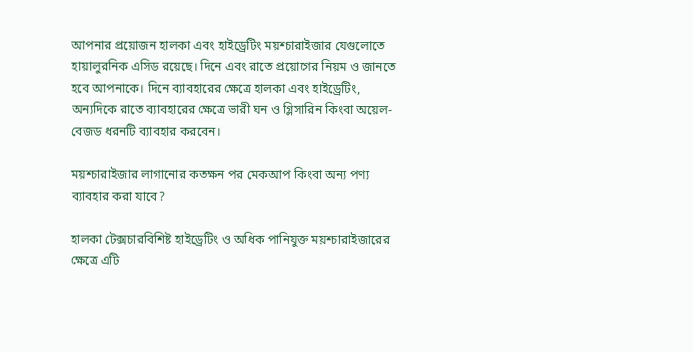আপনার প্রয়োজন হালকা এবং হাইড্রেটিং ময়শ্চারাইজার যেগুলোতে হায়ালুরনিক এসিড রয়েছে। দিনে এবং রাতে প্রয়োগের নিয়ম ও জানতে হবে আপনাকে। দিনে ব্যাবহারের ক্ষেত্রে হালকা এবং হাইড্রেটিং, অন্যদিকে রাতে ব্যাবহারের ক্ষেত্রে ভারী ঘন ও গ্লিসারিন কিংবা অয়েল-বেজড ধরনটি ব্যাবহার করবেন।

ময়শ্চারাইজার লাগানোর কতক্ষন পর মেকআপ কিংবা অন্য পণ্য ব্যাবহার করা যাবে?

হালকা টেক্সচারবিশিষ্ট হাইড্রেটিং ও অধিক পানিযুক্ত ময়শ্চারাইজারের ক্ষেত্রে এটি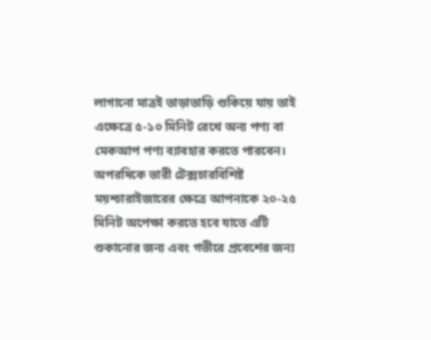লাগানো মাত্রই তাড়াতাড়ি শুকিয়ে যায় তাই এক্ষেত্রে ৫-১০ মিনিট রেখে অন্য পণ্য বা মেকআপ পণ্য ব্যাবহার করতে পারবেন। অপরদিকে ভারী টেক্সচারবিশিষ্ট ময়শ্চারাইজারের ক্ষেত্রে আপনাকে ২০-২৫ মিনিট অপেক্ষা করতে হবে যাতে এটি  শুকানোর জন্য এবং গভীরে প্রবেশের জন্য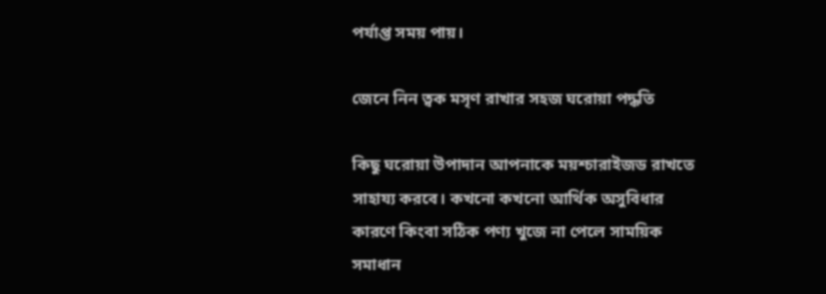পর্যাপ্ত সময় পায়।

জেনে নিন ত্বক মসৃণ রাখার সহজ ঘরোয়া পদ্ধতি

কিছু ঘরোয়া উপাদান আপনাকে ময়শ্চারাইজড রাখতে সাহায্য করবে। কখনো কখনো আর্থিক অসুবিধার কারণে কিংবা সঠিক পণ্য খুজে না পেলে সাময়িক সমাধান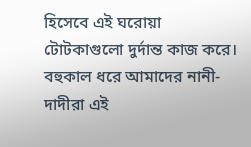হিসেবে এই ঘরোয়া টোটকাগুলো দুর্দান্ত কাজ করে। বহুকাল ধরে আমাদের নানী-দাদীরা এই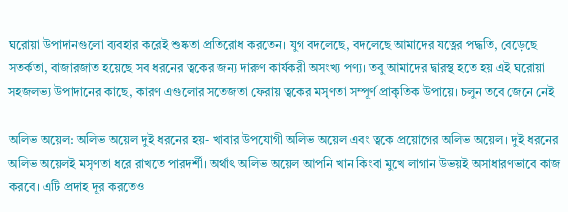ঘরোয়া উপাদানগুলো ব্যবহার করেই শুষ্কতা প্রতিরোধ করতেন। যুগ বদলেছে, বদলেছে আমাদের যত্নের পদ্ধতি, বেড়েছে সতর্কতা, বাজারজাত হয়েছে সব ধরনের ত্বকের জন্য দারুণ কার্যকরী অসংখ্য পণ্য। তবু আমাদের দ্বারস্থ হতে হয় এই ঘরোয়া সহজলভ্য উপাদানের কাছে, কারণ এগুলোর সতেজতা ফেরায় ত্বকের মসৃণতা সম্পূর্ণ প্রাকৃতিক উপায়ে। চলুন তবে জেনে নেই

অলিভ অয়েল: অলিভ অয়েল দুই ধরনের হয়- খাবার উপযোগী অলিভ অয়েল এবং ত্বকে প্রয়োগের অলিভ অয়েল। দুই ধরনের অলিভ অয়েলই মসৃণতা ধরে রাখতে পারদর্শী। অর্থাৎ অলিভ অয়েল আপনি খান কিংবা মুখে লাগান উভয়ই অসাধারণভাবে কাজ করবে। এটি প্রদাহ দূর করতেও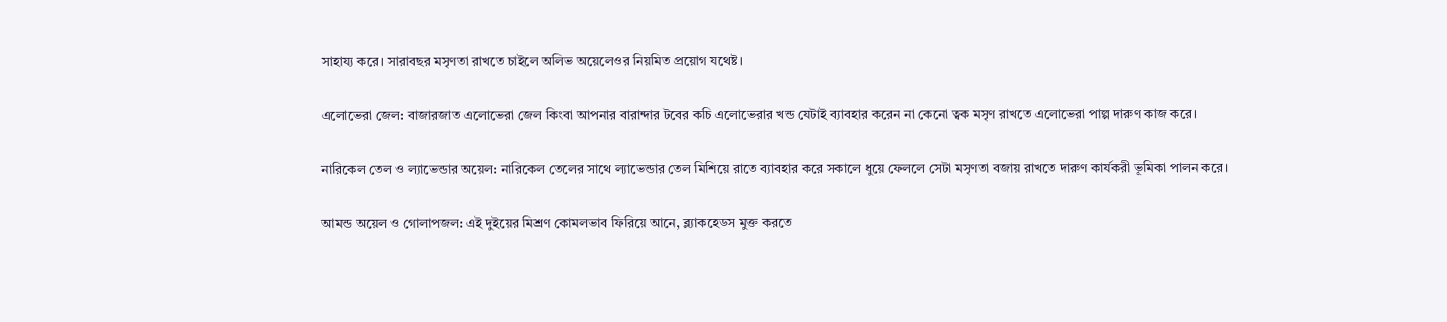সাহায্য করে। সারাবছর মসৃণতা রাখতে চাইলে অলিভ অয়েলেওর নিয়মিত প্রয়োগ যথেষ্ট।

এলোভেরা জেল: বাজারজাত এলোভেরা জেল কিংবা আপনার বারান্দার টবের কচি এলোভেরার খন্ড যেটাই ব্যাবহার করেন না কেনো ত্বক মসৃণ রাখতে এলোভেরা পাল্প দারুণ কাজ করে।

নারিকেল তেল ও ল্যাভেন্ডার অয়েল: নারিকেল তেলের সাথে ল্যাভেন্ডার তেল মিশিয়ে রাতে ব্যাবহার করে সকালে ধুয়ে ফেললে সেটা মসৃণতা বজায় রাখতে দারুণ কার্যকরী ভূমিকা পালন করে।

আমন্ড অয়েল ও গোলাপজল: এই দুইয়ের মিশ্রণ কোমলভাব ফিরিয়ে আনে, ব্ল্যাকহেডস মুক্ত করতে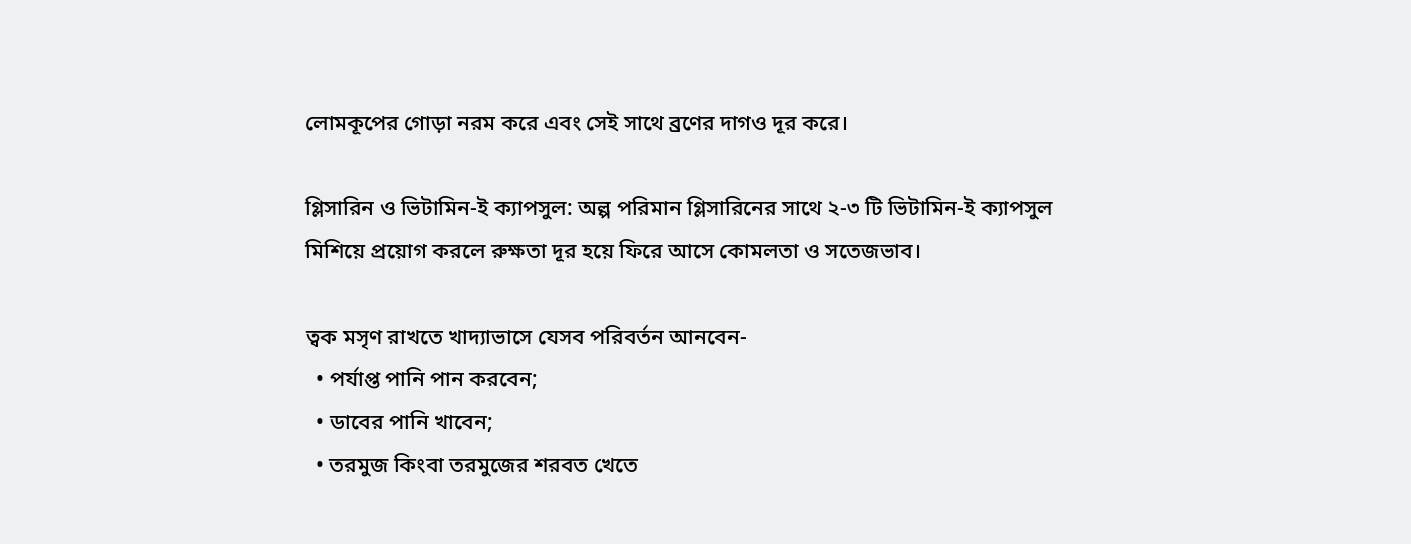লোমকূপের গোড়া নরম করে এবং সেই সাথে ব্রণের দাগও দূর করে।

গ্লিসারিন ও ভিটামিন-ই ক্যাপসুল: অল্প পরিমান গ্লিসারিনের সাথে ২-৩ টি ভিটামিন-ই ক্যাপসুল মিশিয়ে প্রয়োগ করলে রুক্ষতা দূর হয়ে ফিরে আসে কোমলতা ও সতেজভাব।

ত্বক মসৃণ রাখতে খাদ্যাভাসে যেসব পরিবর্তন আনবেন-
  • পর্যাপ্ত পানি পান করবেন;
  • ডাবের পানি খাবেন;
  • তরমুজ কিংবা তরমুজের শরবত খেতে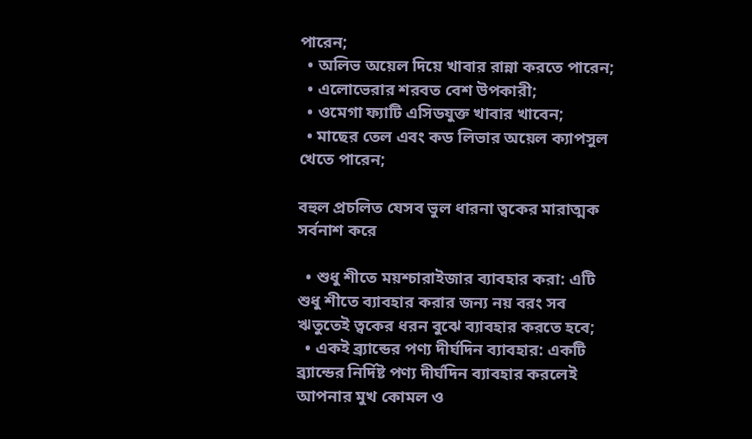পারেন;
  • অলিভ অয়েল দিয়ে খাবার রান্না করতে পারেন;
  • এলোভেরার শরবত বেশ উপকারী;
  • ওমেগা ফ্যাটি এসিডযুক্ত খাবার খাবেন;
  • মাছের তেল এবং কড লিভার অয়েল ক্যাপসুল খেতে পারেন;

বহুল প্রচলিত যেসব ভুল ধারনা ত্বকের মারাত্মক সর্বনাশ করে

  • শুধু শীতে ময়শ্চারাইজার ব্যাবহার করা: এটি শুধু শীতে ব্যাবহার করার জন্য নয় বরং সব ঋতুতেই ত্বকের ধরন বুঝে ব্যাবহার করতে হবে;
  • একই ব্র্যান্ডের পণ্য দীর্ঘদিন ব্যাবহার: একটি ব্র্যান্ডের নির্দিষ্ট পণ্য দীর্ঘদিন ব্যাবহার করলেই আপনার মুখ কোমল ও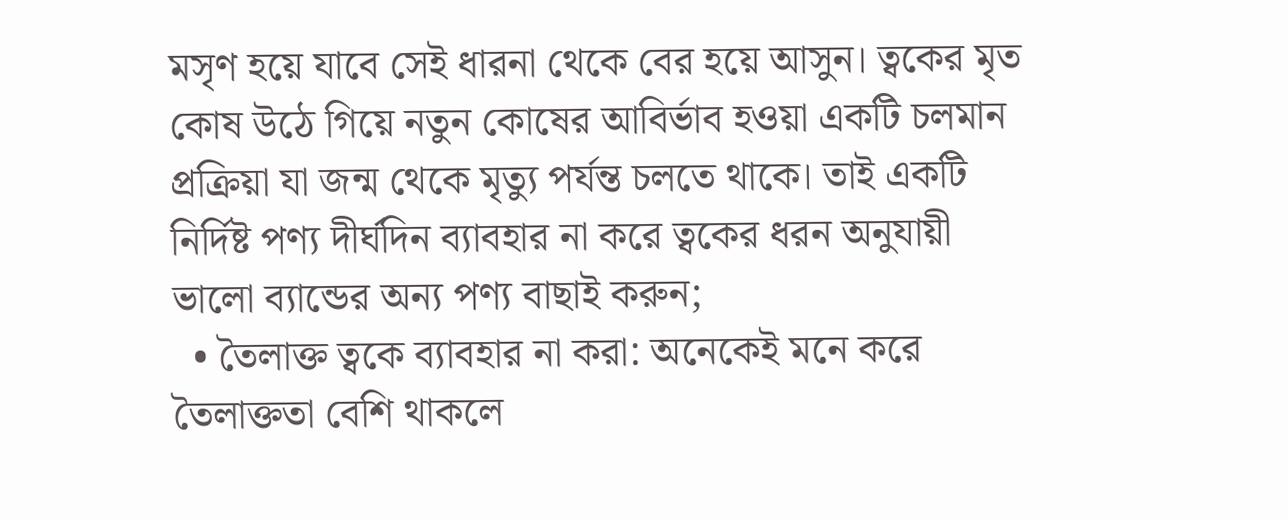মসৃণ হয়ে যাবে সেই ধারনা থেকে বের হয়ে আসুন। ত্বকের মৃত কোষ উঠে গিয়ে নতুন কোষের আবির্ভাব হওয়া একটি চলমান প্রক্রিয়া যা জন্ম থেকে মৃত্যু পর্যন্ত চলতে থাকে। তাই একটি নির্দিষ্ট পণ্য দীর্ঘদিন ব্যাবহার না করে ত্বকের ধরন অনুযায়ী ভালো ব্যান্ডের অন্য পণ্য বাছাই করুন;
  • তৈলাক্ত ত্বকে ব্যাবহার না করা: অনেকেই মনে করে তৈলাক্ততা বেশি থাকলে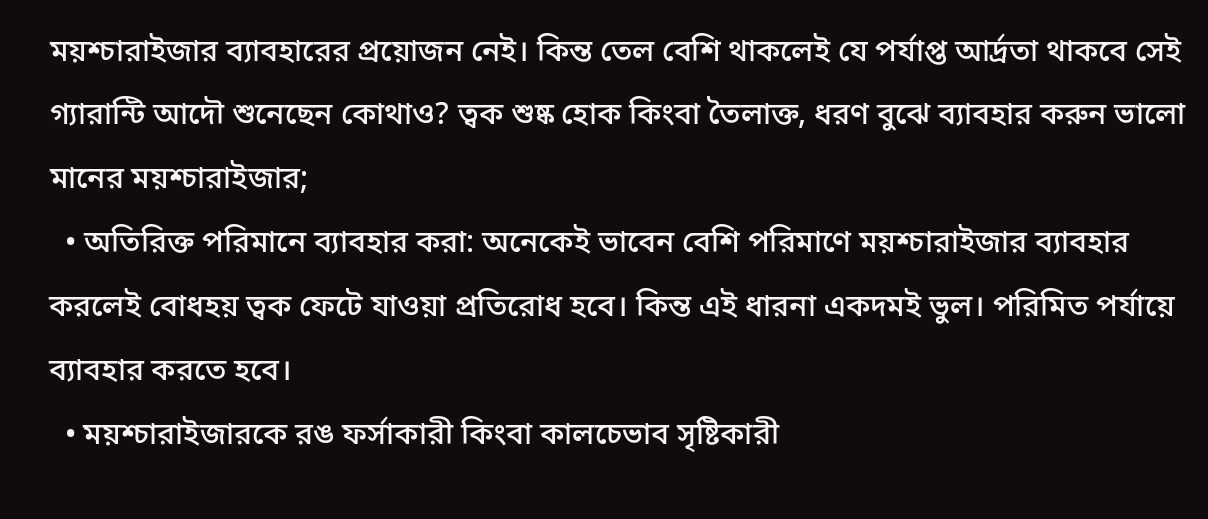ময়শ্চারাইজার ব্যাবহারের প্রয়োজন নেই। কিন্ত তেল বেশি থাকলেই যে পর্যাপ্ত আর্দ্রতা থাকবে সেই গ্যারান্টি আদৌ শুনেছেন কোথাও? ত্বক শুষ্ক হোক কিংবা তৈলাক্ত, ধরণ বুঝে ব্যাবহার করুন ভালো মানের ময়শ্চারাইজার;
  • অতিরিক্ত পরিমানে ব্যাবহার করা: অনেকেই ভাবেন বেশি পরিমাণে ময়শ্চারাইজার ব্যাবহার করলেই বোধহয় ত্বক ফেটে যাওয়া প্রতিরোধ হবে। কিন্ত এই ধারনা একদমই ভুল। পরিমিত পর্যায়ে ব্যাবহার করতে হবে।
  • ময়শ্চারাইজারকে রঙ ফর্সাকারী কিংবা কালচেভাব সৃষ্টিকারী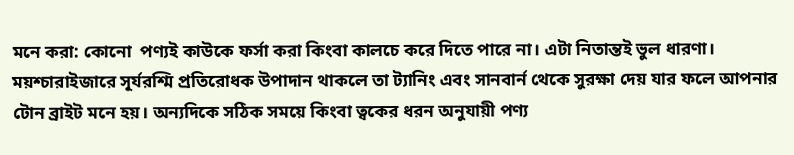মনে করা: কোনো  পণ্যই কাউকে ফর্সা করা কিংবা কালচে করে দিতে পারে না। এটা নিতান্তই ভুল ধারণা। ময়শ্চারাইজারে সূর্যরশ্মি প্রতিরোধক উপাদান থাকলে তা ট্যানিং এবং সানবার্ন থেকে সুরক্ষা দেয় যার ফলে আপনার টোন ব্রাইট মনে হয়। অন্যদিকে সঠিক সময়ে কিংবা ত্বকের ধরন অনুযায়ী পণ্য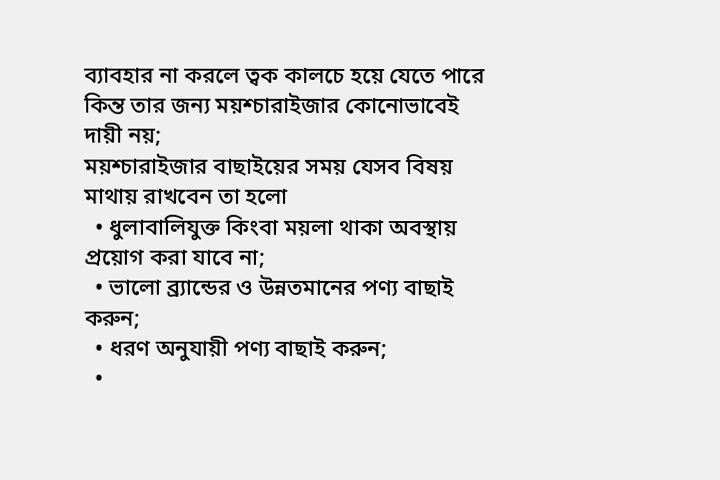ব্যাবহার না করলে ত্বক কালচে হয়ে যেতে পারে কিন্ত তার জন্য ময়শ্চারাইজার কোনোভাবেই দায়ী নয়;
ময়শ্চারাইজার বাছাইয়ের সময় যেসব বিষয় মাথায় রাখবেন তা হলো
  • ধুলাবালিযুক্ত কিংবা ময়লা থাকা অবস্থায় প্রয়োগ করা যাবে না;
  • ভালো ব্র্যান্ডের ও উন্নতমানের পণ্য বাছাই করুন;
  • ধরণ অনুযায়ী পণ্য বাছাই করুন;
  •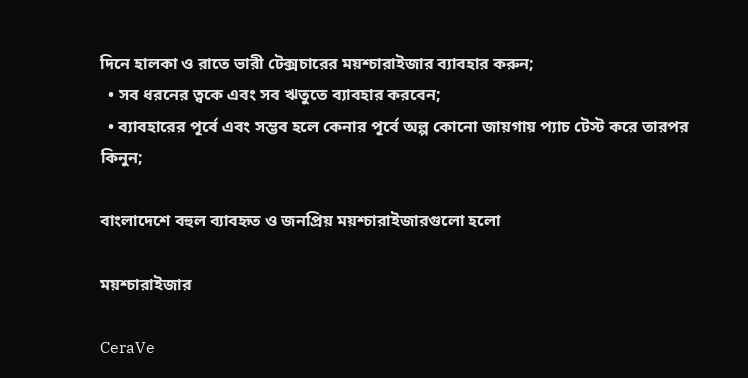দিনে হালকা ও রাতে ভারী টেক্সচারের ময়শ্চারাইজার ব্যাবহার করুন;
  • সব ধরনের ত্বকে এবং সব ঋতুতে ব্যাবহার করবেন;
  • ব্যাবহারের পূর্বে এবং সম্ভব হলে কেনার পূর্বে অল্প কোনো জায়গায় প্যাচ টেস্ট করে তারপর কিনুন;

বাংলাদেশে বহুল ব্যাবহৃত ও জনপ্রিয় ময়শ্চারাইজারগুলো হলো

ময়শ্চারাইজার

CeraVe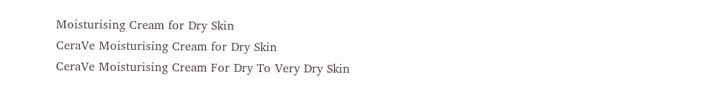Moisturising Cream for Dry Skin
CeraVe Moisturising Cream for Dry Skin
CeraVe Moisturising Cream For Dry To Very Dry Skin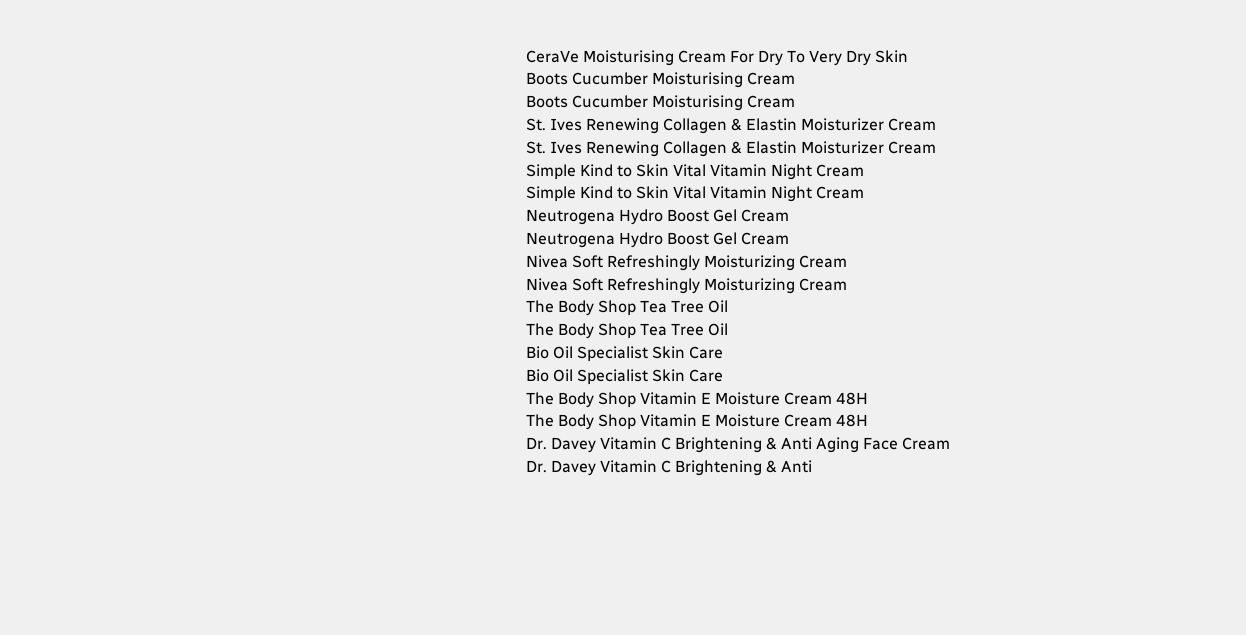CeraVe Moisturising Cream For Dry To Very Dry Skin
Boots Cucumber Moisturising Cream
Boots Cucumber Moisturising Cream
St. Ives Renewing Collagen & Elastin Moisturizer Cream
St. Ives Renewing Collagen & Elastin Moisturizer Cream
Simple Kind to Skin Vital Vitamin Night Cream
Simple Kind to Skin Vital Vitamin Night Cream
Neutrogena Hydro Boost Gel Cream
Neutrogena Hydro Boost Gel Cream
Nivea Soft Refreshingly Moisturizing Cream
Nivea Soft Refreshingly Moisturizing Cream
The Body Shop Tea Tree Oil
The Body Shop Tea Tree Oil
Bio Oil Specialist Skin Care
Bio Oil Specialist Skin Care
The Body Shop Vitamin E Moisture Cream 48H
The Body Shop Vitamin E Moisture Cream 48H
Dr. Davey Vitamin C Brightening & Anti Aging Face Cream
Dr. Davey Vitamin C Brightening & Anti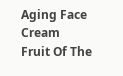Aging Face Cream
Fruit Of The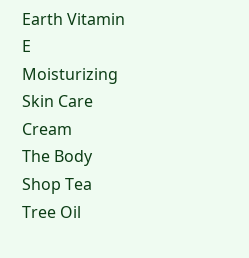Earth Vitamin E Moisturizing Skin Care Cream
The Body Shop Tea Tree Oil